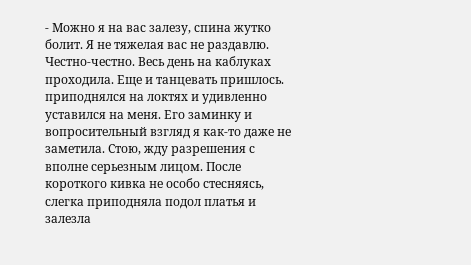- Можно я на вас залезу, спина жутко болит. Я не тяжелая вас не раздавлю. Честно-честно. Весь день на каблуках проходила. Еще и танцевать пришлось.
приподнялся на локтях и удивленно уставился на меня. Его заминку и вопросительный взгляд я как-то даже не заметила. Стою, жду разрешения с вполне серьезным лицом. После короткого кивка не особо стесняясь, слегка приподняла подол платья и залезла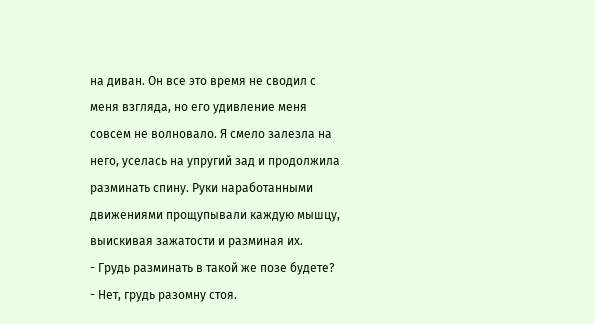на диван. Он все это время не сводил с меня взгляда, но его удивление меня совсем не волновало. Я смело залезла на него, уселась на упругий зад и продолжила разминать спину. Руки наработанными движениями прощупывали каждую мышцу, выискивая зажатости и разминая их.
- Грудь разминать в такой же позе будете?
- Нет, грудь разомну стоя.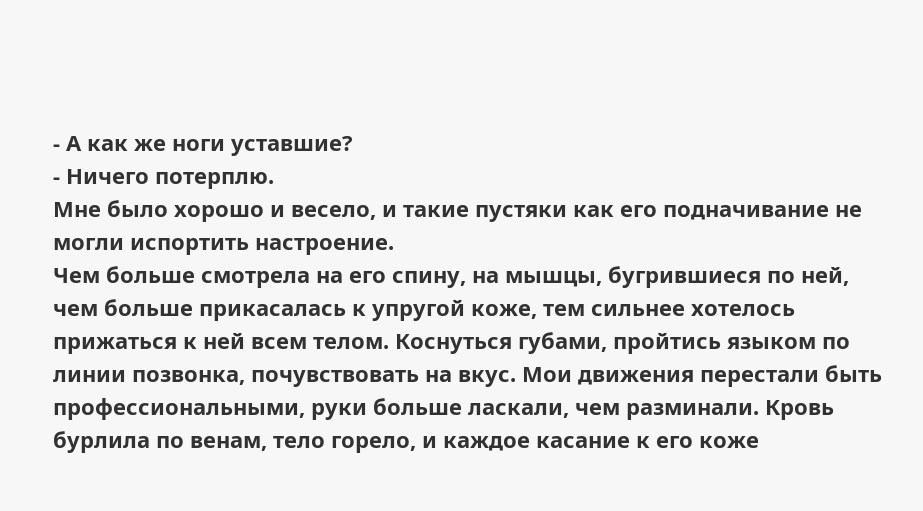- А как же ноги уставшие?
- Ничего потерплю.
Мне было хорошо и весело, и такие пустяки как его подначивание не могли испортить настроение.
Чем больше смотрела на его спину, на мышцы, бугрившиеся по ней, чем больше прикасалась к упругой коже, тем сильнее хотелось прижаться к ней всем телом. Коснуться губами, пройтись языком по линии позвонка, почувствовать на вкус. Мои движения перестали быть профессиональными, руки больше ласкали, чем разминали. Кровь бурлила по венам, тело горело, и каждое касание к его коже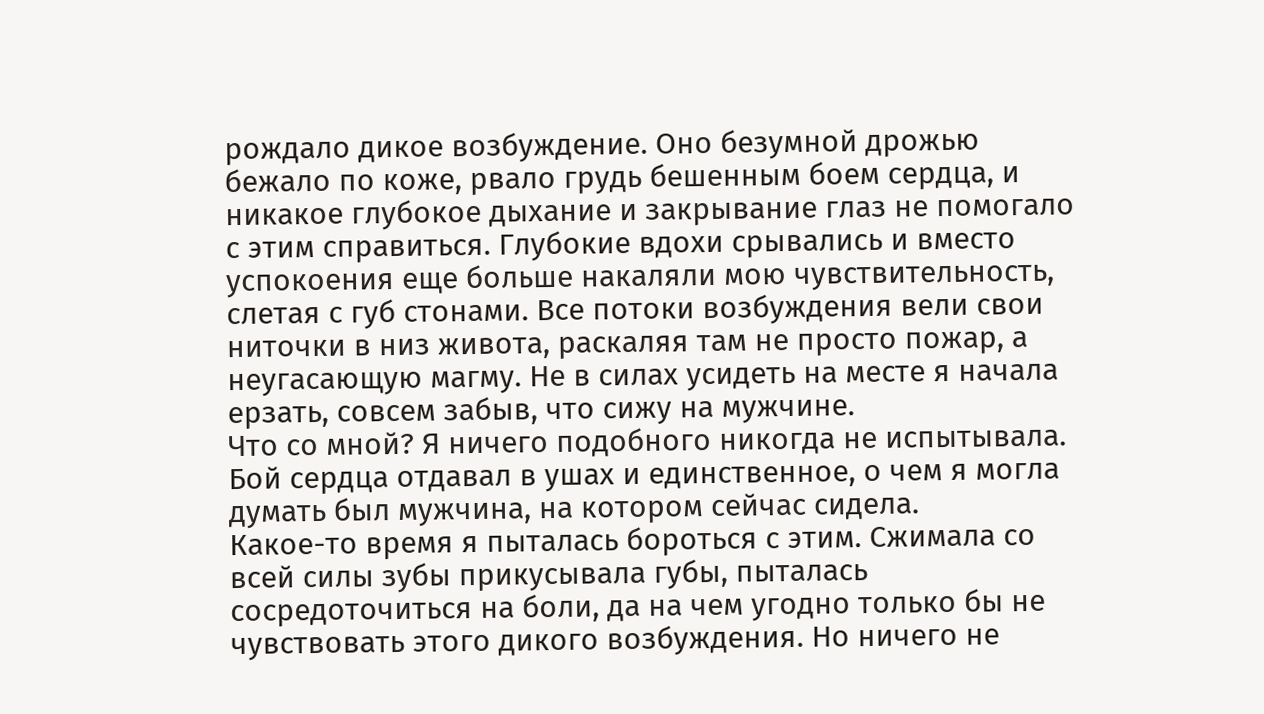рождало дикое возбуждение. Оно безумной дрожью бежало по коже, рвало грудь бешенным боем сердца, и никакое глубокое дыхание и закрывание глаз не помогало с этим справиться. Глубокие вдохи срывались и вместо успокоения еще больше накаляли мою чувствительность, слетая с губ стонами. Все потоки возбуждения вели свои ниточки в низ живота, раскаляя там не просто пожар, а неугасающую магму. Не в силах усидеть на месте я начала ерзать, совсем забыв, что сижу на мужчине.
Что со мной? Я ничего подобного никогда не испытывала. Бой сердца отдавал в ушах и единственное, о чем я могла думать был мужчина, на котором сейчас сидела.
Какое-то время я пыталась бороться с этим. Сжимала со всей силы зубы прикусывала губы, пыталась сосредоточиться на боли, да на чем угодно только бы не чувствовать этого дикого возбуждения. Но ничего не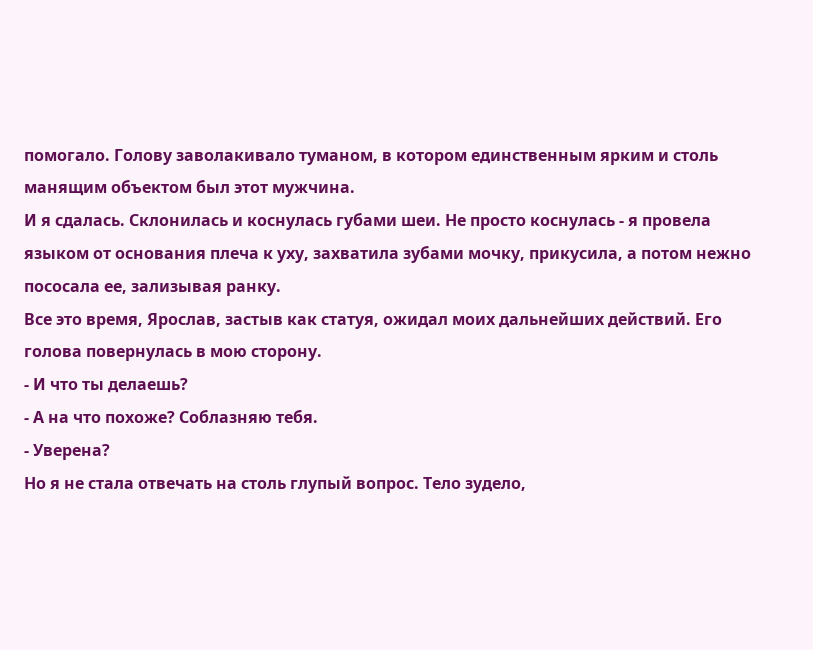помогало. Голову заволакивало туманом, в котором единственным ярким и столь манящим объектом был этот мужчина.
И я сдалась. Склонилась и коснулась губами шеи. Не просто коснулась - я провела языком от основания плеча к уху, захватила зубами мочку, прикусила, а потом нежно пососала ее, зализывая ранку.
Все это время, Ярослав, застыв как статуя, ожидал моих дальнейших действий. Его голова повернулась в мою сторону.
- И что ты делаешь?
- А на что похоже? Соблазняю тебя.
- Уверена?
Но я не стала отвечать на столь глупый вопрос. Тело зудело,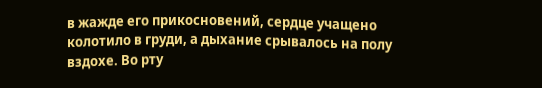в жажде его прикосновений, сердце учащено колотило в груди, а дыхание срывалось на полу вздохе. Во рту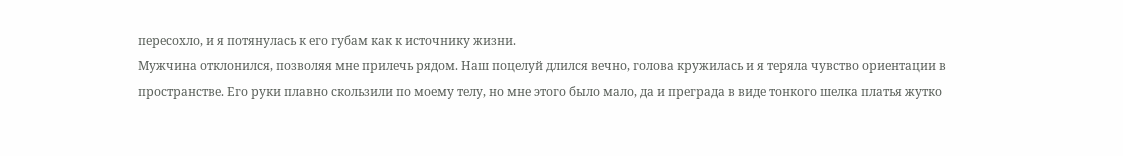пересохло, и я потянулась к его губам как к источнику жизни.
Мужчина отклонился, позволяя мне прилечь рядом. Наш поцелуй длился вечно, голова кружилась и я теряла чувство ориентации в пространстве. Его руки плавно скользили по моему телу, но мне этого было мало, да и преграда в виде тонкого шелка платья жутко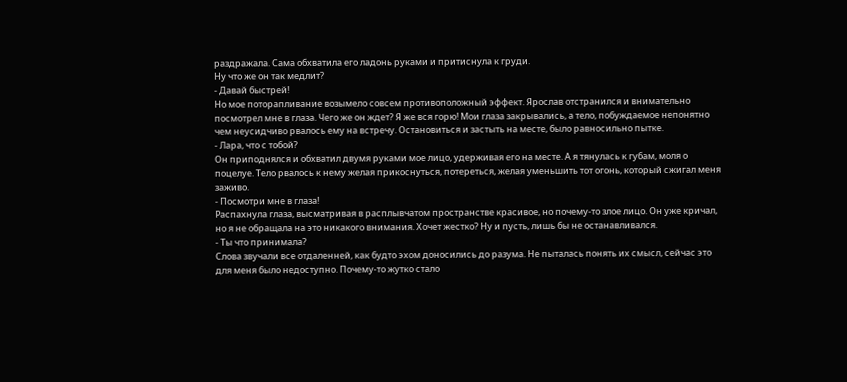раздражала. Сама обхватила его ладонь руками и притиснула к груди.
Ну что же он так медлит?
- Давай быстрей!
Но мое поторапливание возымело совсем противоположный эффект. Ярослав отстранился и внимательно посмотрел мне в глаза. Чего же он ждет? Я же вся горю! Мои глаза закрывались, а тело, побуждаемое непонятно чем неусидчиво рвалось ему на встречу. Остановиться и застыть на месте, было равносильно пытке.
- Лара, что с тобой?
Он приподнялся и обхватил двумя руками мое лицо, удерживая его на месте. А я тянулась к губам, моля о поцелуе. Тело рвалось к нему желая прикоснуться, потереться, желая уменьшить тот огонь, который сжигал меня заживо.
- Посмотри мне в глаза!
Распахнула глаза, высматривая в расплывчатом пространстве красивое, но почему-то злое лицо. Он уже кричал, но я не обращала на это никакого внимания. Хочет жестко? Ну и пусть, лишь бы не останавливался.
- Ты что принимала?
Слова звучали все отдаленней, как будто эхом доносились до разума. Не пыталась понять их смысл, сейчас это для меня было недоступно. Почему-то жутко стало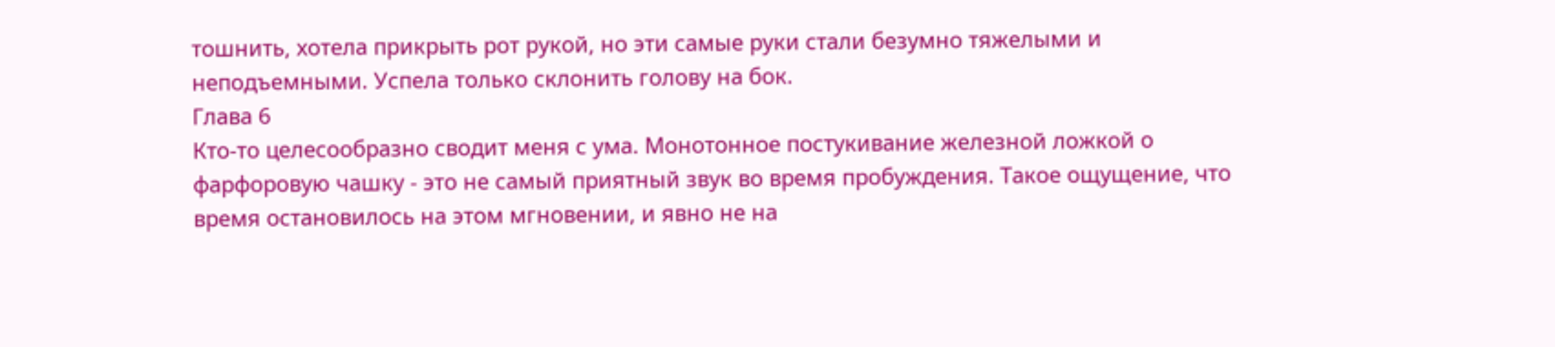тошнить, хотела прикрыть рот рукой, но эти самые руки стали безумно тяжелыми и неподъемными. Успела только склонить голову на бок.
Глава 6
Кто-то целесообразно сводит меня с ума. Монотонное постукивание железной ложкой о фарфоровую чашку - это не самый приятный звук во время пробуждения. Такое ощущение, что время остановилось на этом мгновении, и явно не на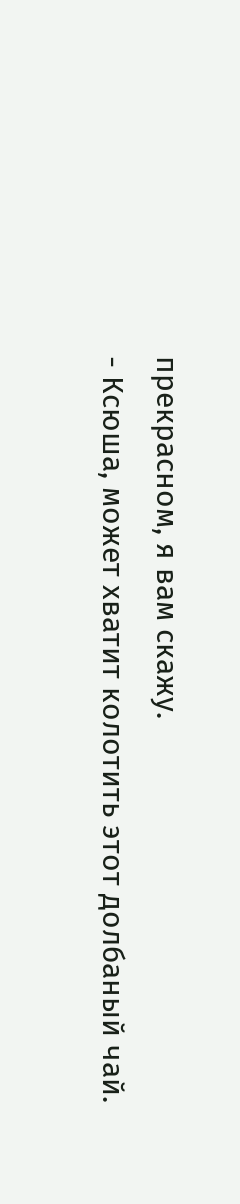прекрасном, я вам скажу.
- Ксюша, может хватит колотить этот долбаный чай.